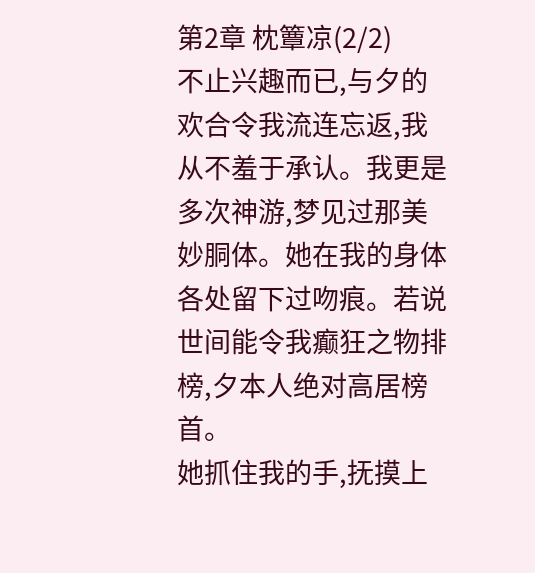第2章 枕簟凉(2/2)
不止兴趣而已,与夕的欢合令我流连忘返,我从不羞于承认。我更是多次神游,梦见过那美妙胴体。她在我的身体各处留下过吻痕。若说世间能令我癫狂之物排榜,夕本人绝对高居榜首。
她抓住我的手,抚摸上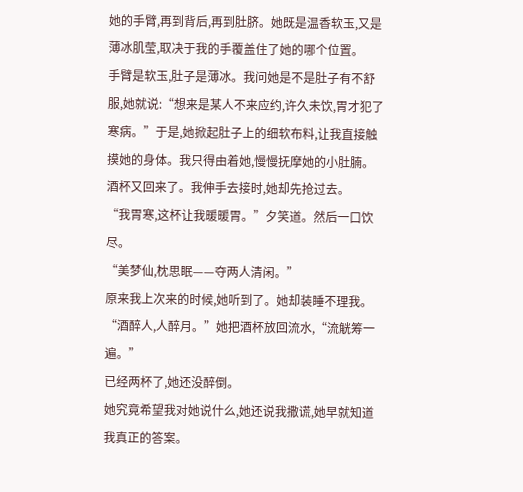她的手臂,再到背后,再到肚脐。她既是温香软玉,又是薄冰肌莹,取决于我的手覆盖住了她的哪个位置。
手臂是软玉,肚子是薄冰。我问她是不是肚子有不舒服,她就说:“想来是某人不来应约,许久未饮,胃才犯了寒病。”于是,她掀起肚子上的细软布料,让我直接触摸她的身体。我只得由着她,慢慢抚摩她的小肚腩。
酒杯又回来了。我伸手去接时,她却先抢过去。
“我胃寒,这杯让我暖暖胃。”夕笑道。然后一口饮尽。
“美梦仙,枕思眠——夺两人清闲。”
原来我上次来的时候,她听到了。她却装睡不理我。
“酒醉人,人醉月。”她把酒杯放回流水,“流觥筹一遍。”
已经两杯了,她还没醉倒。
她究竟希望我对她说什么,她还说我撒谎,她早就知道我真正的答案。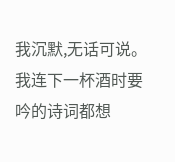我沉默,无话可说。我连下一杯酒时要吟的诗词都想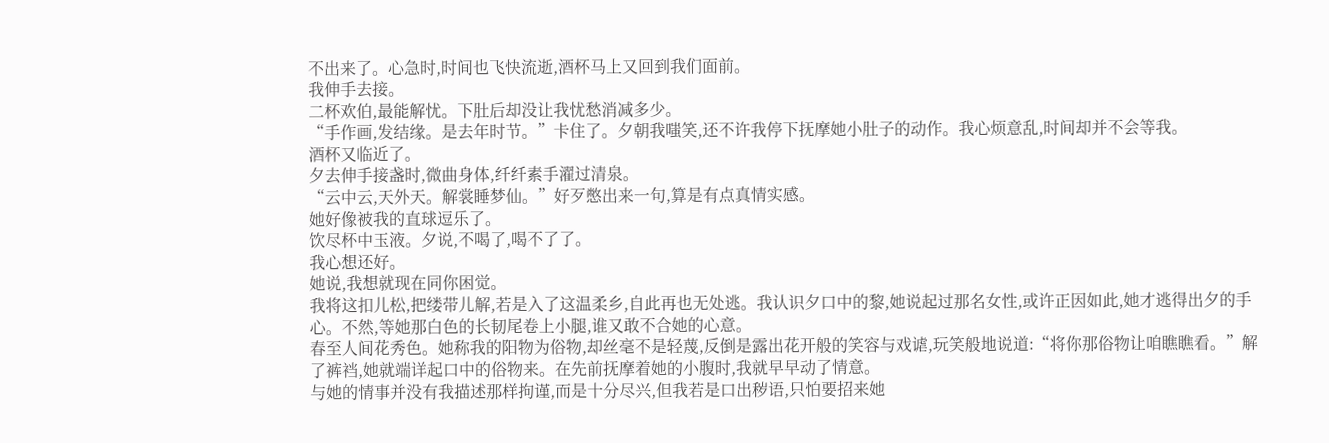不出来了。心急时,时间也飞快流逝,酒杯马上又回到我们面前。
我伸手去接。
二杯欢伯,最能解忧。下肚后却没让我忧愁消减多少。
“手作画,发结缘。是去年时节。”卡住了。夕朝我嗤笑,还不许我停下抚摩她小肚子的动作。我心烦意乱,时间却并不会等我。
酒杯又临近了。
夕去伸手接盏时,微曲身体,纤纤素手濯过清泉。
“云中云,天外天。解裳睡梦仙。”好歹憋出来一句,算是有点真情实感。
她好像被我的直球逗乐了。
饮尽杯中玉液。夕说,不喝了,喝不了了。
我心想还好。
她说,我想就现在同你困觉。
我将这扣儿松,把缕带儿解,若是入了这温柔乡,自此再也无处逃。我认识夕口中的黎,她说起过那名女性,或许正因如此,她才逃得出夕的手心。不然,等她那白色的长韧尾卷上小腿,谁又敢不合她的心意。
春至人间花秀色。她称我的阳物为俗物,却丝毫不是轻蔑,反倒是露出花开般的笑容与戏谑,玩笑般地说道:“将你那俗物让咱瞧瞧看。”解了裤裆,她就端详起口中的俗物来。在先前抚摩着她的小腹时,我就早早动了情意。
与她的情事并没有我描述那样拘谨,而是十分尽兴,但我若是口出秽语,只怕要招来她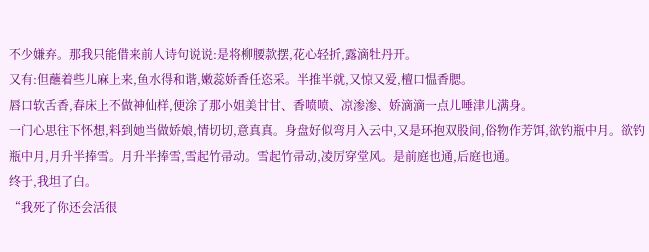不少嫌弃。那我只能借来前人诗句说说:是将柳腰款摆,花心轻折,露滴牡丹开。
又有:但蘸着些儿麻上来,鱼水得和谐,嫩蕊娇香任恣采。半推半就,又惊又爱,檀口愠香腮。
唇口软舌香,春床上不做神仙样,便涂了那小姐美甘甘、香喷喷、凉渗渗、娇滴滴一点儿唾津儿满身。
一门心思往下怀想,料到她当做娇娘,情切切,意真真。身盘好似弯月入云中,又是环抱双股间,俗物作芳饵,欲钓瓶中月。欲钓瓶中月,月升半捧雪。月升半捧雪,雪起竹帚动。雪起竹帚动,凌厉穿堂风。是前庭也通,后庭也通。
终于,我坦了白。
“我死了你还会活很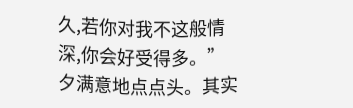久,若你对我不这般情深,你会好受得多。”
夕满意地点点头。其实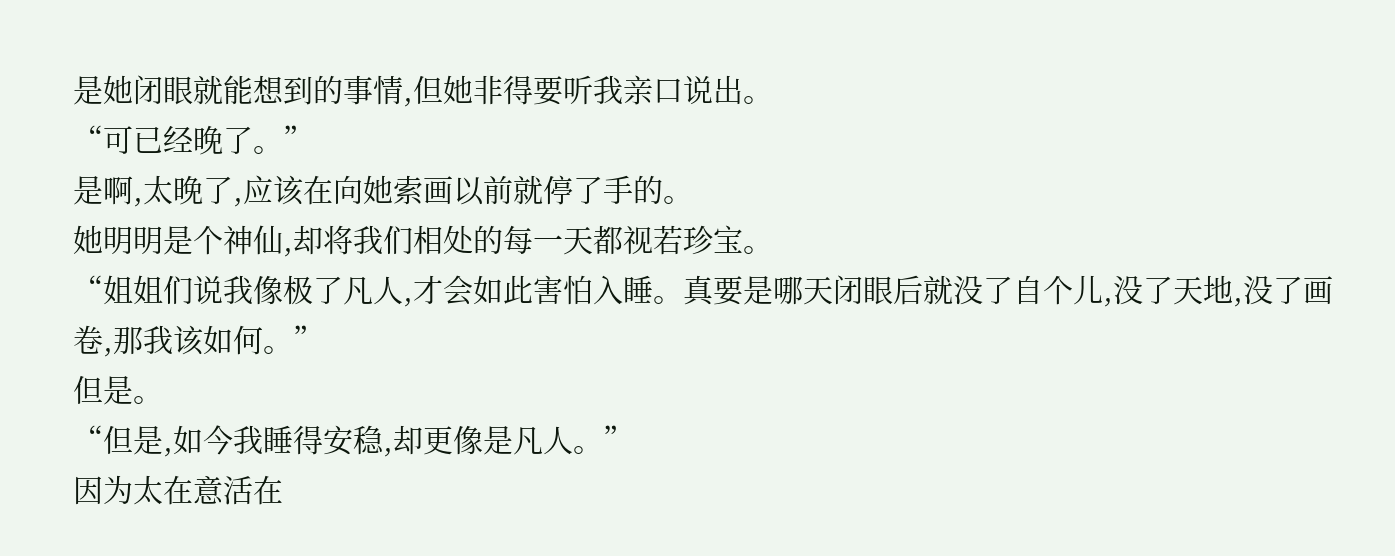是她闭眼就能想到的事情,但她非得要听我亲口说出。
“可已经晚了。”
是啊,太晚了,应该在向她索画以前就停了手的。
她明明是个神仙,却将我们相处的每一天都视若珍宝。
“姐姐们说我像极了凡人,才会如此害怕入睡。真要是哪天闭眼后就没了自个儿,没了天地,没了画卷,那我该如何。”
但是。
“但是,如今我睡得安稳,却更像是凡人。”
因为太在意活在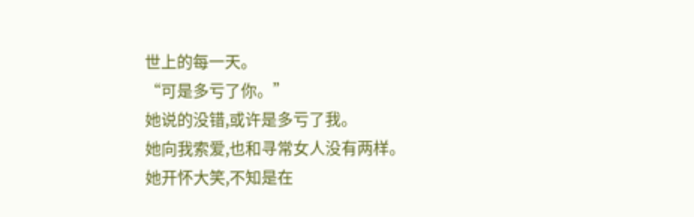世上的每一天。
“可是多亏了你。”
她说的没错,或许是多亏了我。
她向我索爱,也和寻常女人没有两样。
她开怀大笑,不知是在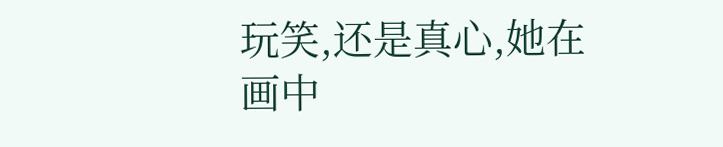玩笑,还是真心,她在画中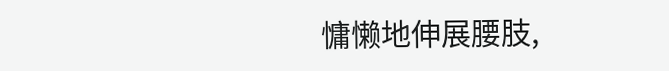慵懒地伸展腰肢,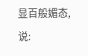显百般媚态,说: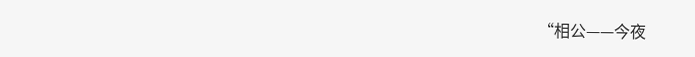“相公——今夜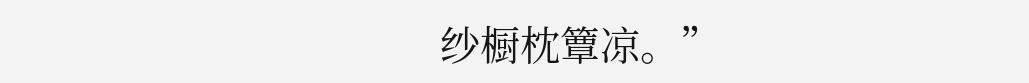纱橱枕簟凉。”